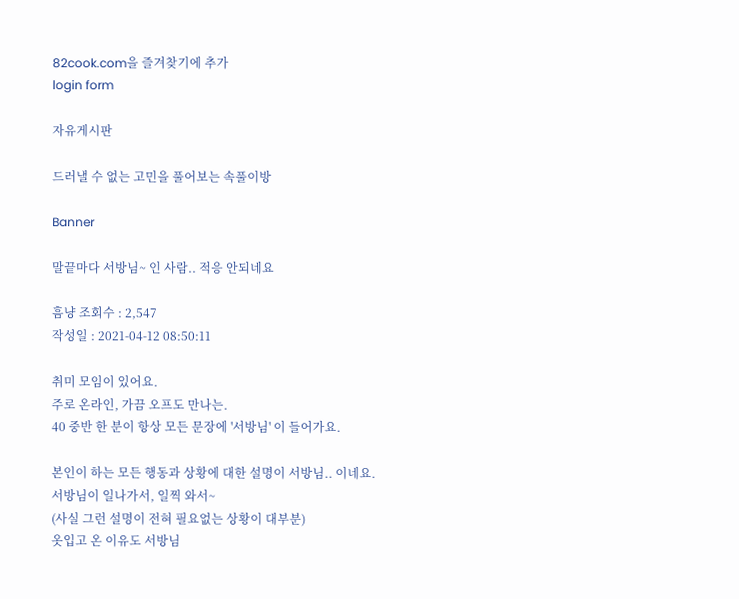82cook.com을 즐겨찾기에 추가
login form

자유게시판

드러낼 수 없는 고민을 풀어보는 속풀이방

Banner

말끝마다 서방님~ 인 사람.. 적응 안되네요

흠냥 조회수 : 2,547
작성일 : 2021-04-12 08:50:11

취미 모임이 있어요.
주로 온라인, 가끔 오프도 만나는.
40 중반 한 분이 항상 모든 문장에 '서방님' 이 들어가요.

본인이 하는 모든 행동과 상황에 대한 설명이 서방님.. 이네요.
서방님이 일나가서, 일찍 와서~
(사실 그런 설명이 전혀 필요없는 상황이 대부분)
옷입고 온 이유도 서방님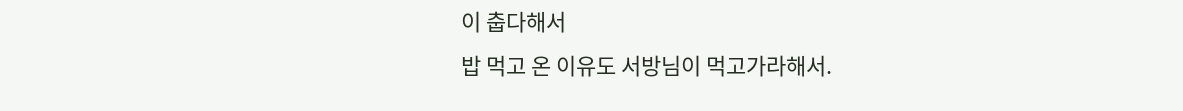이 춥다해서
밥 먹고 온 이유도 서방님이 먹고가라해서.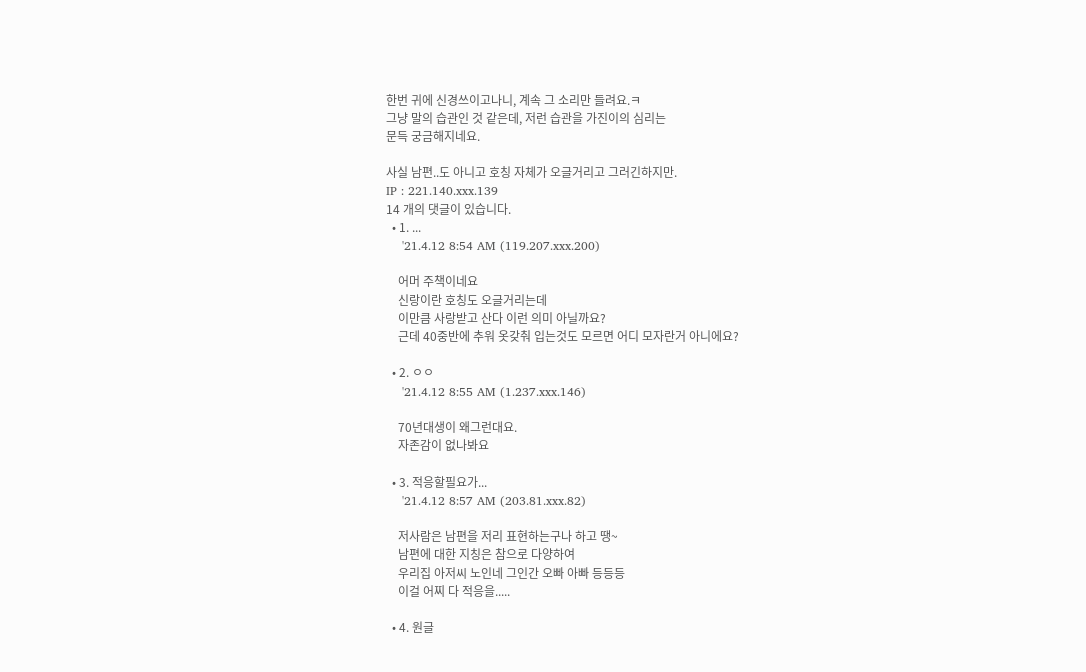한번 귀에 신경쓰이고나니, 계속 그 소리만 들려요.ㅋ
그냥 말의 습관인 것 같은데, 저런 습관을 가진이의 심리는
문득 궁금해지네요.

사실 남편..도 아니고 호칭 자체가 오글거리고 그러긴하지만.
IP : 221.140.xxx.139
14 개의 댓글이 있습니다.
  • 1. ...
    '21.4.12 8:54 AM (119.207.xxx.200)

    어머 주책이네요
    신랑이란 호칭도 오글거리는데
    이만큼 사랑받고 산다 이런 의미 아닐까요?
    근데 40중반에 추워 옷갖춰 입는것도 모르면 어디 모자란거 아니에요?

  • 2. ㅇㅇ
    '21.4.12 8:55 AM (1.237.xxx.146)

    70년대생이 왜그런대요.
    자존감이 없나봐요

  • 3. 적응할필요가...
    '21.4.12 8:57 AM (203.81.xxx.82)

    저사람은 남편을 저리 표현하는구나 하고 땡~
    남편에 대한 지칭은 참으로 다양하여
    우리집 아저씨 노인네 그인간 오빠 아빠 등등등
    이걸 어찌 다 적응을.....

  • 4. 원글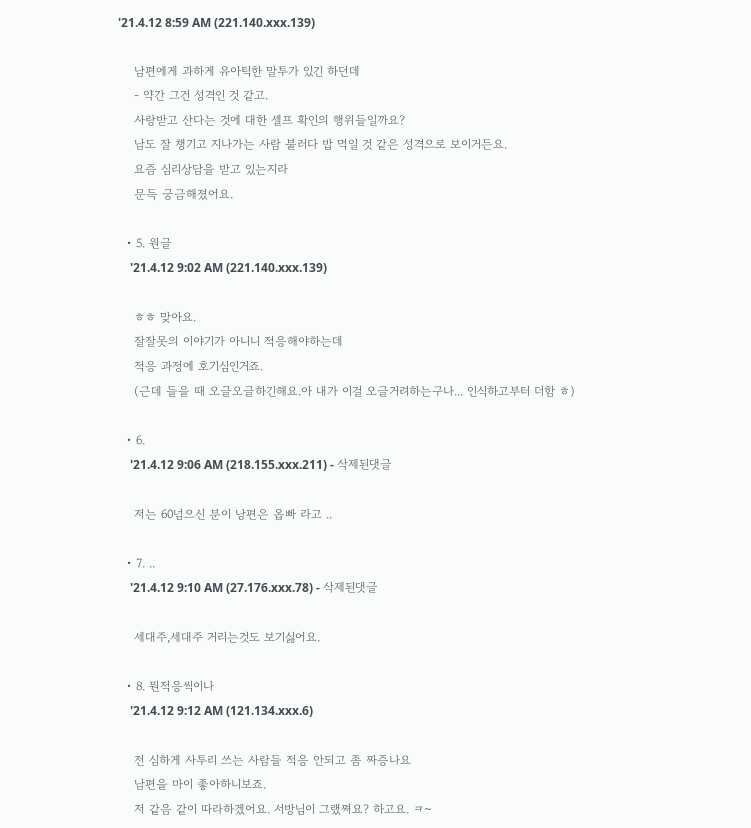'21.4.12 8:59 AM (221.140.xxx.139)

    남편에게 과하게 유아틱한 말투가 있긴 하던데
    - 약간 그건 성격인 것 같고.
    사랑받고 산다는 것에 대한 셀프 확인의 행위들일까요?
    남도 잘 챙기고 지나가는 사람 불러다 밥 먹일 것 같은 성격으로 보이거든요.
    요즘 심리상담을 받고 있는지라
    문득 궁금해졌어요.

  • 5. 원글
    '21.4.12 9:02 AM (221.140.xxx.139)

    ㅎㅎ 맞아요.
    잘잘못의 이야기가 아니니 적응해야하는데
    적응 과정에 호기심인거죠.
    (근데 들을 때 오글오글하긴해요.아 내가 이걸 오글거려하는구나... 인식하고부터 더함 ㅎ)

  • 6.
    '21.4.12 9:06 AM (218.155.xxx.211) - 삭제된댓글

    저는 60넘으신 분이 낭편은 옵빠 라고 ..

  • 7. ..
    '21.4.12 9:10 AM (27.176.xxx.78) - 삭제된댓글

    세대주,세대주 거리는것도 보기싫어요.

  • 8. 뭔적응씩이나
    '21.4.12 9:12 AM (121.134.xxx.6)

    전 심하게 사투리 쓰는 사람들 적응 안되고 좀 짜증나요
    남편을 마이 좋아하니보죠.
    저 같음 같이 따라하겠어요. 서방님이 그랬쪄요? 하고요. ㅋ~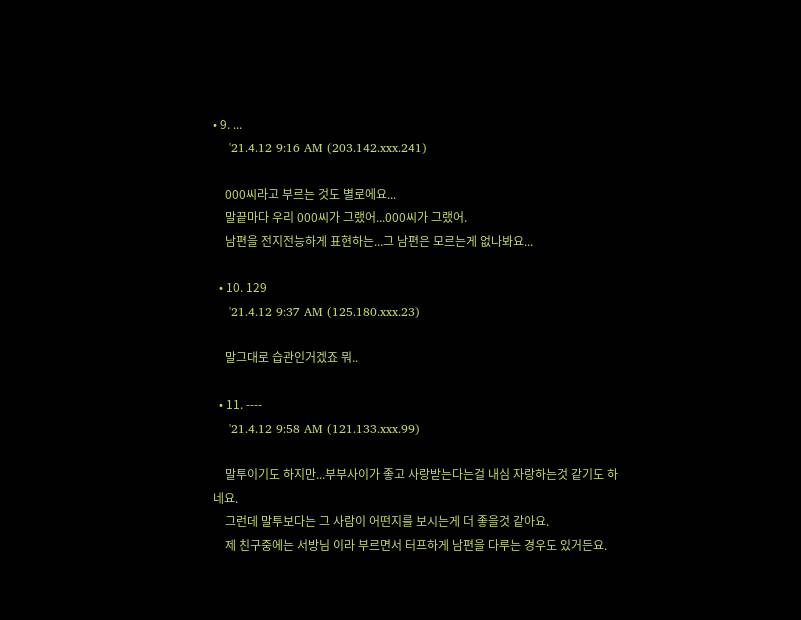• 9. ...
    '21.4.12 9:16 AM (203.142.xxx.241)

    000씨라고 부르는 것도 별로에요...
    말끝마다 우리 000씨가 그랬어...000씨가 그랬어.
    남편을 전지전능하게 표현하는...그 남편은 모르는게 없나봐요...

  • 10. 129
    '21.4.12 9:37 AM (125.180.xxx.23)

    말그대로 습관인거겠죠 뭐..

  • 11. ----
    '21.4.12 9:58 AM (121.133.xxx.99)

    말투이기도 하지만...부부사이가 좋고 사랑받는다는걸 내심 자랑하는것 같기도 하네요.
    그런데 말투보다는 그 사람이 어떤지를 보시는게 더 좋을것 같아요.
    제 친구중에는 서방님 이라 부르면서 터프하게 남편을 다루는 경우도 있거든요.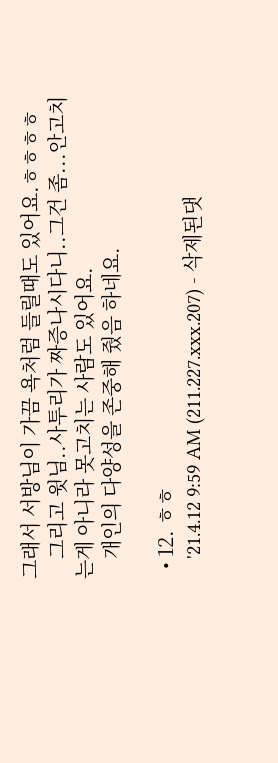그래서 서방님이 가끔 욕처럼 들릴때도 있어요.ㅎㅎㅎㅎ
    그리고 윗님..사투리가 짜증나시다니..그건 좀...안고치는게 아니라 못고치는 사람도 있어요.
    개인의 다양성을 존중해 줬음 하네요.

  • 12. ㅎㅎ
    '21.4.12 9:59 AM (211.227.xxx.207) - 삭제된댓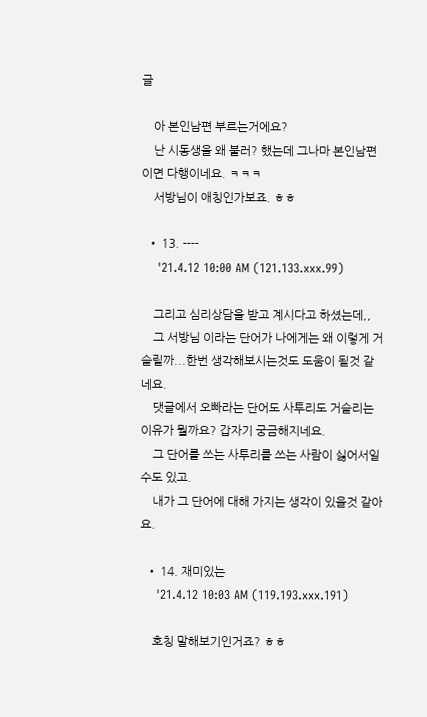글

    아 본인남편 부르는거에요?
    난 시동생을 왜 불러? 했는데 그나마 본인남편이면 다행이네요. ㅋㅋㅋ
    서방님이 애칭인가보죠. ㅎㅎ

  • 13. ----
    '21.4.12 10:00 AM (121.133.xxx.99)

    그리고 심리상담을 받고 계시다고 하셨는데,,
    그 서방님 이라는 단어가 나에게는 왜 이렇게 거슬릴까...한번 생각해보시는것도 도움이 될것 같네요.
    댓글에서 오빠라는 단어도 사투리도 거슬리는 이유가 뭘까요? 갑자기 궁금해지네요.
    그 단어를 쓰는 사투리를 쓰는 사람이 싫어서일수도 있고.
    내가 그 단어에 대해 가지는 생각이 있을것 같아요.

  • 14. 재미있는
    '21.4.12 10:03 AM (119.193.xxx.191)

    호칭 말해보기인거죠? ㅎㅎ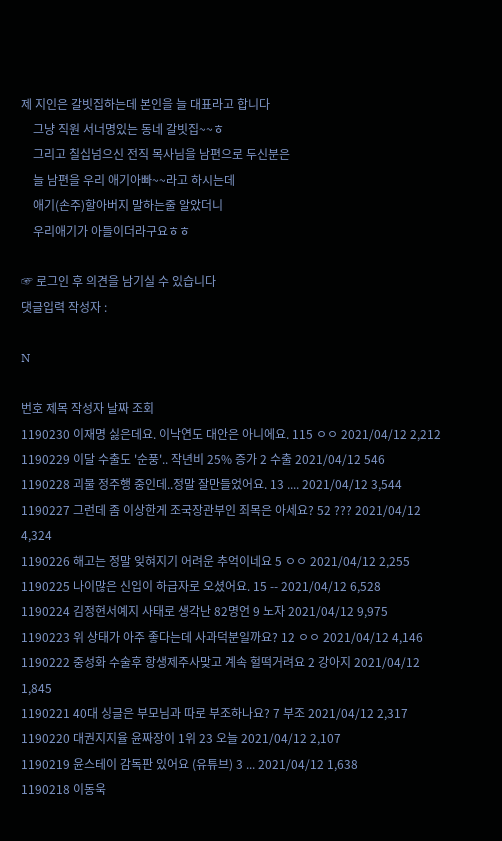제 지인은 갈빗집하는데 본인을 늘 대표라고 합니다
    그냥 직원 서너명있는 동네 갈빗집~~ㅎ
    그리고 칠십넘으신 전직 목사님을 남편으로 두신분은
    늘 남편을 우리 애기아빠~~라고 하시는데
    애기(손주)할아버지 말하는줄 알았더니
    우리애기가 아들이더라구요ㅎㅎ

☞ 로그인 후 의견을 남기실 수 있습니다
댓글입력 작성자 :

N

번호 제목 작성자 날짜 조회
1190230 이재명 싫은데요. 이낙연도 대안은 아니에요. 115 ㅇㅇ 2021/04/12 2,212
1190229 이달 수출도 '순풍'.. 작년비 25% 증가 2 수출 2021/04/12 546
1190228 괴물 정주행 중인데..정말 잘만들었어요. 13 .... 2021/04/12 3,544
1190227 그런데 좀 이상한게 조국장관부인 죄목은 아세요? 52 ??? 2021/04/12 4,324
1190226 해고는 정말 잊혀지기 어려운 추억이네요 5 ㅇㅇ 2021/04/12 2,255
1190225 나이많은 신입이 하급자로 오셨어요. 15 -- 2021/04/12 6,528
1190224 김정현서예지 사태로 생각난 82명언 9 노자 2021/04/12 9,975
1190223 위 상태가 아주 좋다는데 사과덕분일까요? 12 ㅇㅇ 2021/04/12 4,146
1190222 중성화 수술후 항생제주사맞고 계속 헐떡거려요 2 강아지 2021/04/12 1,845
1190221 40대 싱글은 부모님과 따로 부조하나요? 7 부조 2021/04/12 2,317
1190220 대권지지율 윤짜장이 1위 23 오늘 2021/04/12 2,107
1190219 윤스테이 감독판 있어요 (유튜브) 3 ... 2021/04/12 1,638
1190218 이동욱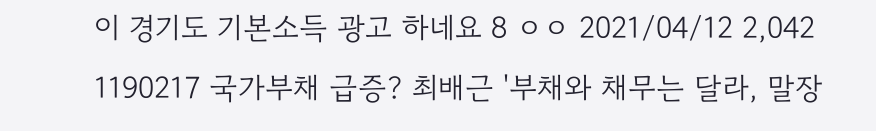이 경기도 기본소득 광고 하네요 8 ㅇㅇ 2021/04/12 2,042
1190217 국가부채 급증? 최배근 '부채와 채무는 달라, 말장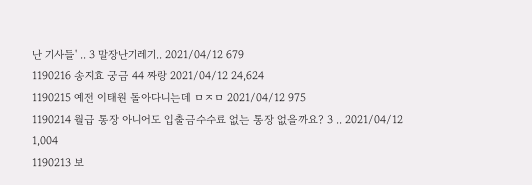난 기사들' .. 3 말장난기레기.. 2021/04/12 679
1190216 송지효 궁금 44 짜랑 2021/04/12 24,624
1190215 예전 이태원 돌아다니는데 ㅁㅈㅁ 2021/04/12 975
1190214 월급 통장 아니어도 입출금수수료 없는 통장 없을까요? 3 .. 2021/04/12 1,004
1190213 보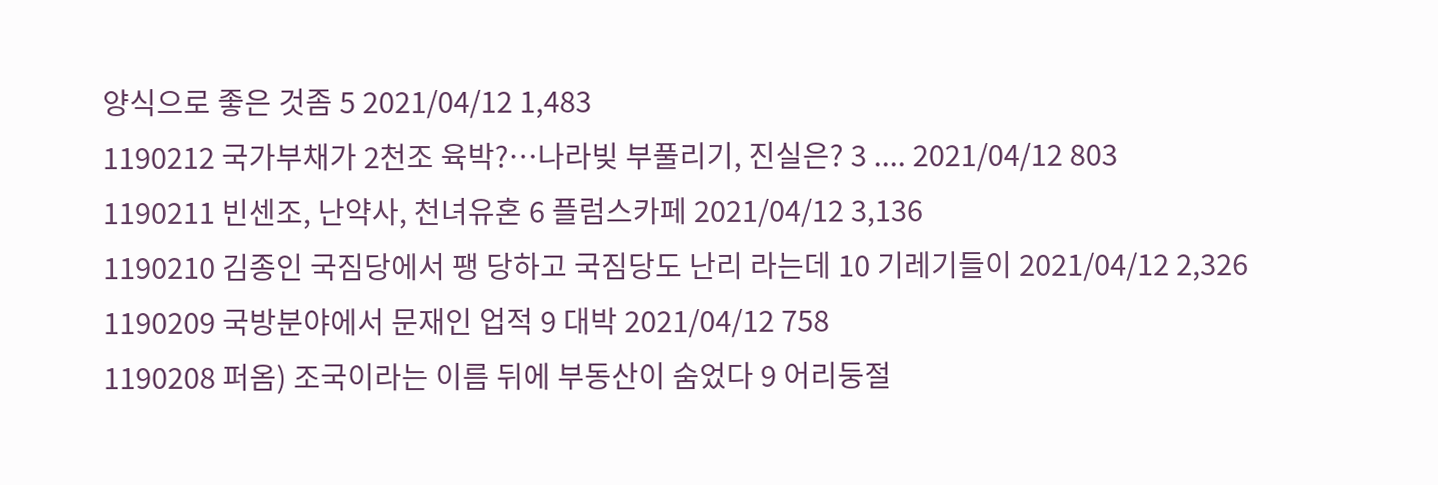양식으로 좋은 것좀 5 2021/04/12 1,483
1190212 국가부채가 2천조 육박?…나라빚 부풀리기, 진실은? 3 .... 2021/04/12 803
1190211 빈센조, 난약사, 천녀유혼 6 플럼스카페 2021/04/12 3,136
1190210 김종인 국짐당에서 팽 당하고 국짐당도 난리 라는데 10 기레기들이 2021/04/12 2,326
1190209 국방분야에서 문재인 업적 9 대박 2021/04/12 758
1190208 퍼옴) 조국이라는 이름 뒤에 부동산이 숨었다 9 어리둥절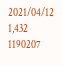2021/04/12 1,432
1190207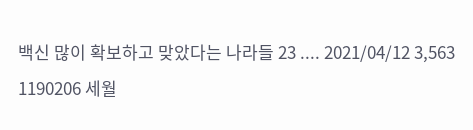백신 많이 확보하고 맞았다는 나라들 23 .... 2021/04/12 3,563
1190206 세월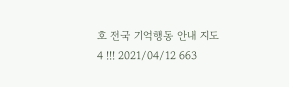호 전국 기억행동 안내 지도 4 !!! 2021/04/12 663